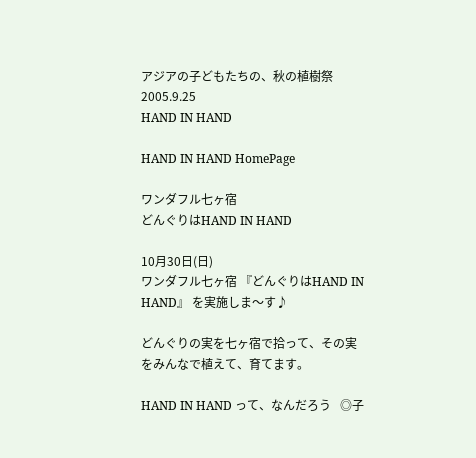アジアの子どもたちの、秋の植樹祭
2005.9.25
HAND IN HAND

HAND IN HAND HomePage

ワンダフル七ヶ宿
どんぐりはHAND IN HAND

10月30日(日)
ワンダフル七ヶ宿 『どんぐりはHAND IN HAND』 を実施しま〜す♪

どんぐりの実を七ヶ宿で拾って、その実をみんなで植えて、育てます。

HAND IN HAND って、なんだろう   ◎子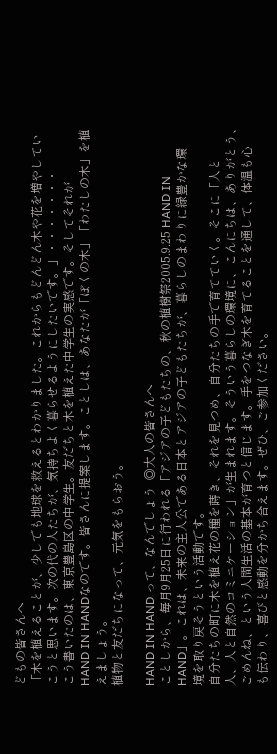どもの皆さんへ
「木を植えることが、少しでも地球を救えるとわかりました。これからもどんどん木や花を増やしてい
こうと思います。次の代の人たちが、気持ちよく暮らせるようにしたいです。」・・・・・・・
こう書いたのは、東京豊島区の中学生。友だちと木を植えた中学生の実感です。そしてそれが
HAND IN HANDなのです。皆さんに提案します。ことしは、あなたが「ぼくの木」「わたしの木」を植
えましょう。
植物と友だちになって、元気をもらおう。

HAND IN HAND って、なんでしょう  ◎大人の皆さんへ
ことしから、毎月9月25日に行われる「アジアの子どもたちの、秋の植樹祭2005.9.25 HAND IN
HAND」。これは、未来の主人公である日本とアジアの子どもたちが、暮らしのまわりに緑豊かな環
境を取り戻そうという活動です。
自分たちの町に木を植え花の種を蒔き、それを見つめ、自分たちの手で育てていく。そこに「人と
人、人と自然のコミニケーション」が生まれます。そういう暮らしの環境に、こんにちは、ありがとう、
ごめんね、という人間生活の基本が育つと信じます。手をつなぎ木を育てることを通して、体温も心
も伝わり、喜びと感動を分かち合えます。ぜひ、ご参加ください。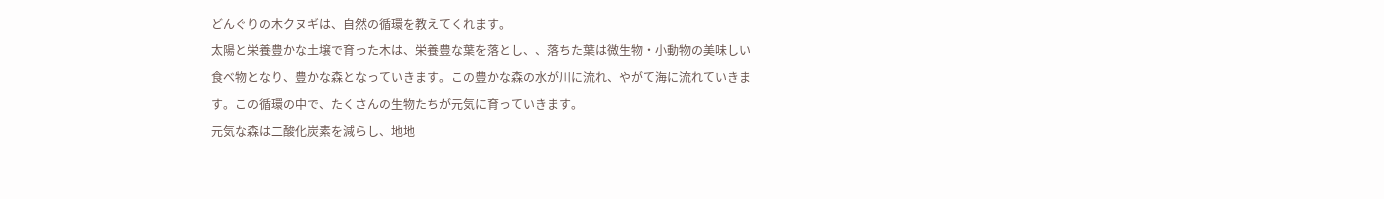どんぐりの木クヌギは、自然の循環を教えてくれます。
太陽と栄養豊かな土壌で育った木は、栄養豊な葉を落とし、、落ちた葉は微生物・小動物の美味しい
食べ物となり、豊かな森となっていきます。この豊かな森の水が川に流れ、やがて海に流れていきま
す。この循環の中で、たくさんの生物たちが元気に育っていきます。
元気な森は二酸化炭素を減らし、地地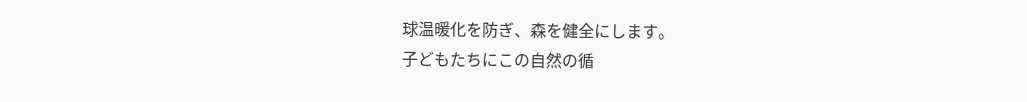球温暖化を防ぎ、森を健全にします。
子どもたちにこの自然の循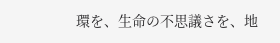環を、生命の不思議さを、地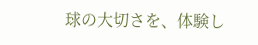球の大切さを、体験し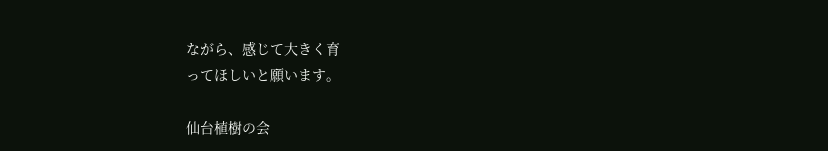ながら、感じて大きく育
ってほしいと願います。

仙台植樹の会